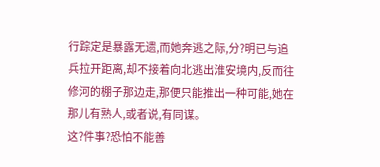行踪定是暴露无遗,而她奔逃之际,分?明已与追兵拉开距离,却不接着向北逃出淮安境内,反而往修河的棚子那边走,那便只能推出一种可能,她在那儿有熟人,或者说,有同谋。
这?件事?恐怕不能善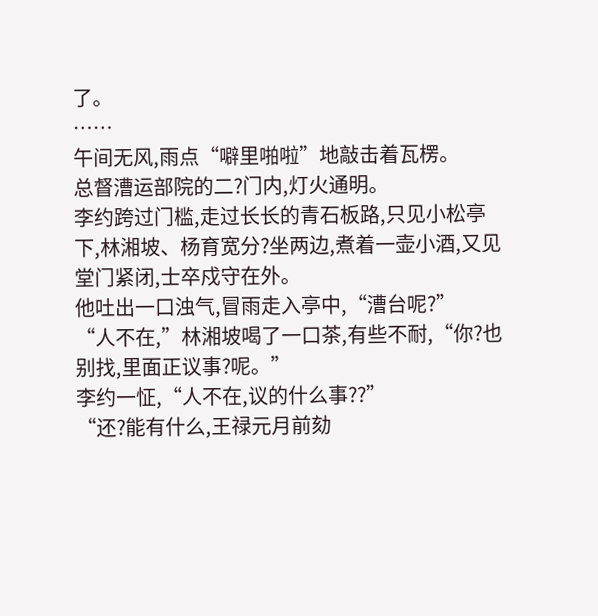了。
……
午间无风,雨点“噼里啪啦”地敲击着瓦楞。
总督漕运部院的二?门内,灯火通明。
李约跨过门槛,走过长长的青石板路,只见小松亭下,林湘坡、杨育宽分?坐两边,煮着一壶小酒,又见堂门紧闭,士卒戍守在外。
他吐出一口浊气,冒雨走入亭中,“漕台呢?”
“人不在,”林湘坡喝了一口茶,有些不耐,“你?也别找,里面正议事?呢。”
李约一怔,“人不在,议的什么事??”
“还?能有什么,王禄元月前劾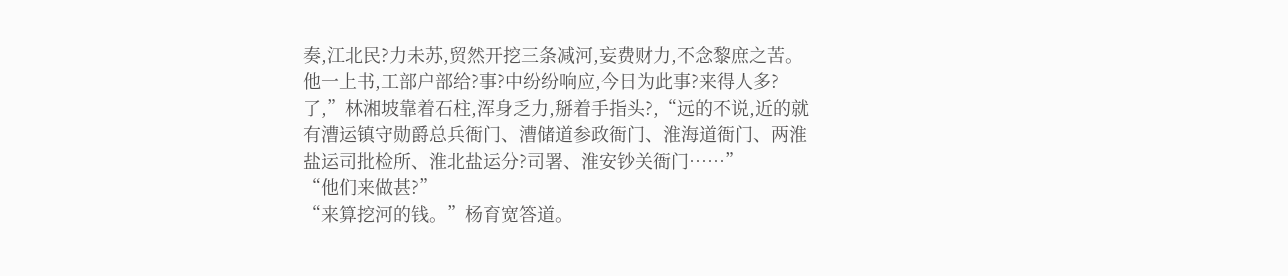奏,江北民?力未苏,贸然开挖三条减河,妄费财力,不念黎庶之苦。他一上书,工部户部给?事?中纷纷响应,今日为此事?来得人多?了,”林湘坡靠着石柱,浑身乏力,掰着手指头?,“远的不说,近的就有漕运镇守勋爵总兵衙门、漕储道参政衙门、淮海道衙门、两淮盐运司批检所、淮北盐运分?司署、淮安钞关衙门……”
“他们来做甚?”
“来算挖河的钱。”杨育宽答道。